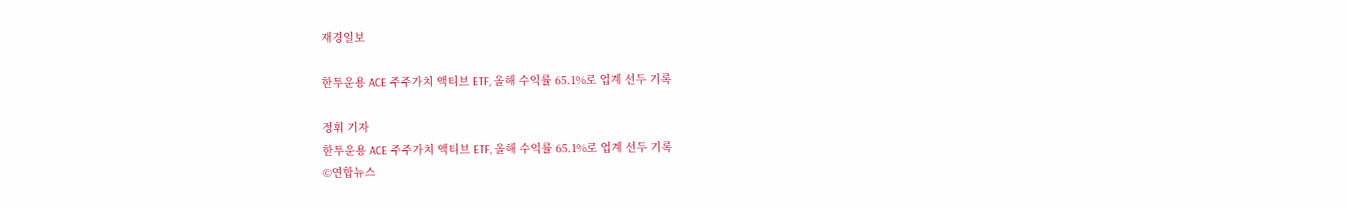재경일보

한투운용 ACE 주주가치 액티브 ETF, 올해 수익률 65.1%로 업계 선두 기록

정휘 기자
한투운용 ACE 주주가치 액티브 ETF, 올해 수익률 65.1%로 업계 선두 기록
©연합뉴스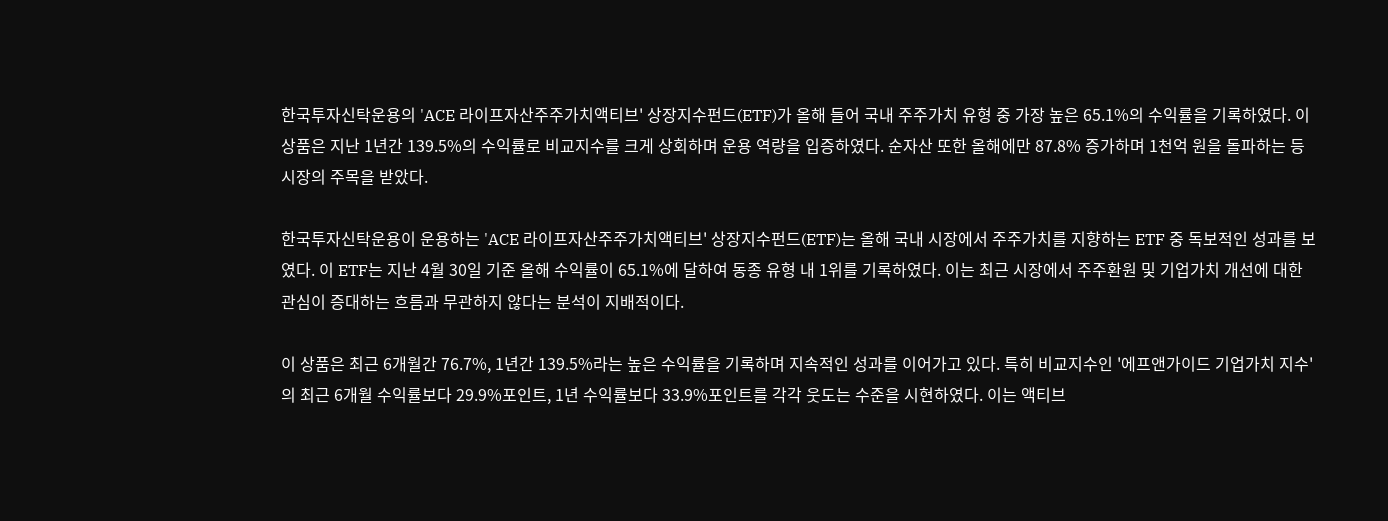한국투자신탁운용의 'ACE 라이프자산주주가치액티브' 상장지수펀드(ETF)가 올해 들어 국내 주주가치 유형 중 가장 높은 65.1%의 수익률을 기록하였다. 이 상품은 지난 1년간 139.5%의 수익률로 비교지수를 크게 상회하며 운용 역량을 입증하였다. 순자산 또한 올해에만 87.8% 증가하며 1천억 원을 돌파하는 등 시장의 주목을 받았다.

한국투자신탁운용이 운용하는 'ACE 라이프자산주주가치액티브' 상장지수펀드(ETF)는 올해 국내 시장에서 주주가치를 지향하는 ETF 중 독보적인 성과를 보였다. 이 ETF는 지난 4월 30일 기준 올해 수익률이 65.1%에 달하여 동종 유형 내 1위를 기록하였다. 이는 최근 시장에서 주주환원 및 기업가치 개선에 대한 관심이 증대하는 흐름과 무관하지 않다는 분석이 지배적이다.

이 상품은 최근 6개월간 76.7%, 1년간 139.5%라는 높은 수익률을 기록하며 지속적인 성과를 이어가고 있다. 특히 비교지수인 '에프앤가이드 기업가치 지수'의 최근 6개월 수익률보다 29.9%포인트, 1년 수익률보다 33.9%포인트를 각각 웃도는 수준을 시현하였다. 이는 액티브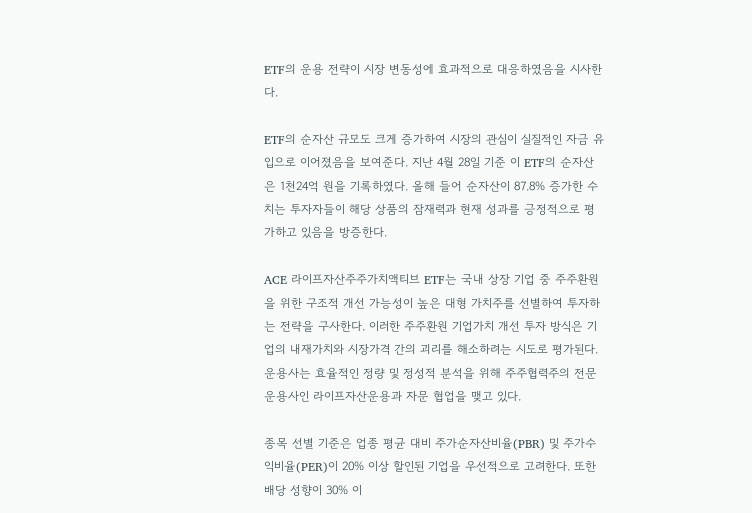ETF의 운용 전략이 시장 변동성에 효과적으로 대응하였음을 시사한다.

ETF의 순자산 규모도 크게 증가하여 시장의 관심이 실질적인 자금 유입으로 이어졌음을 보여준다. 지난 4월 28일 기준 이 ETF의 순자산은 1천24억 원을 기록하였다. 올해 들어 순자산이 87.8% 증가한 수치는 투자자들이 해당 상품의 잠재력과 현재 성과를 긍정적으로 평가하고 있음을 방증한다.

ACE 라이프자산주주가치액티브 ETF는 국내 상장 기업 중 주주환원을 위한 구조적 개선 가능성이 높은 대형 가치주를 선별하여 투자하는 전략을 구사한다. 이러한 주주환원 기업가치 개선 투자 방식은 기업의 내재가치와 시장가격 간의 괴리를 해소하려는 시도로 평가된다. 운용사는 효율적인 정량 및 정성적 분석을 위해 주주협력주의 전문운용사인 라이프자산운용과 자문 협업을 맺고 있다.

종목 선별 기준은 업종 평균 대비 주가순자산비율(PBR) 및 주가수익비율(PER)이 20% 이상 할인된 기업을 우선적으로 고려한다. 또한 배당 성향이 30% 이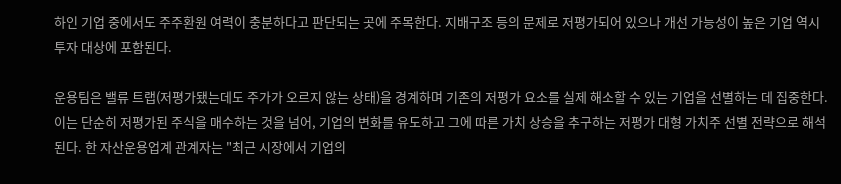하인 기업 중에서도 주주환원 여력이 충분하다고 판단되는 곳에 주목한다. 지배구조 등의 문제로 저평가되어 있으나 개선 가능성이 높은 기업 역시 투자 대상에 포함된다.

운용팀은 밸류 트랩(저평가됐는데도 주가가 오르지 않는 상태)을 경계하며 기존의 저평가 요소를 실제 해소할 수 있는 기업을 선별하는 데 집중한다. 이는 단순히 저평가된 주식을 매수하는 것을 넘어, 기업의 변화를 유도하고 그에 따른 가치 상승을 추구하는 저평가 대형 가치주 선별 전략으로 해석된다. 한 자산운용업계 관계자는 "최근 시장에서 기업의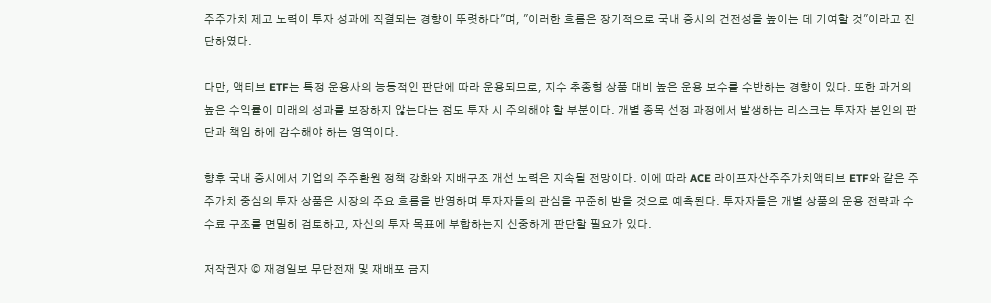주주가치 제고 노력이 투자 성과에 직결되는 경향이 뚜렷하다"며, "이러한 흐름은 장기적으로 국내 증시의 건전성을 높이는 데 기여할 것"이라고 진단하였다.

다만, 액티브 ETF는 특정 운용사의 능동적인 판단에 따라 운용되므로, 지수 추종형 상품 대비 높은 운용 보수를 수반하는 경향이 있다. 또한 과거의 높은 수익률이 미래의 성과를 보장하지 않는다는 점도 투자 시 주의해야 할 부분이다. 개별 종목 선정 과정에서 발생하는 리스크는 투자자 본인의 판단과 책임 하에 감수해야 하는 영역이다.

향후 국내 증시에서 기업의 주주환원 정책 강화와 지배구조 개선 노력은 지속될 전망이다. 이에 따라 ACE 라이프자산주주가치액티브 ETF와 같은 주주가치 중심의 투자 상품은 시장의 주요 흐름을 반영하며 투자자들의 관심을 꾸준히 받을 것으로 예측된다. 투자자들은 개별 상품의 운용 전략과 수수료 구조를 면밀히 검토하고, 자신의 투자 목표에 부합하는지 신중하게 판단할 필요가 있다.

저작권자 © 재경일보 무단전재 및 재배포 금지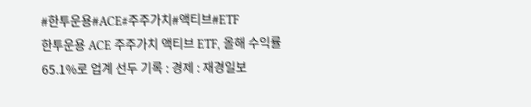#한투운용#ACE#주주가치#액티브#ETF
한투운용 ACE 주주가치 액티브 ETF, 올해 수익률 65.1%로 업계 선두 기록 : 경제 : 재경일보